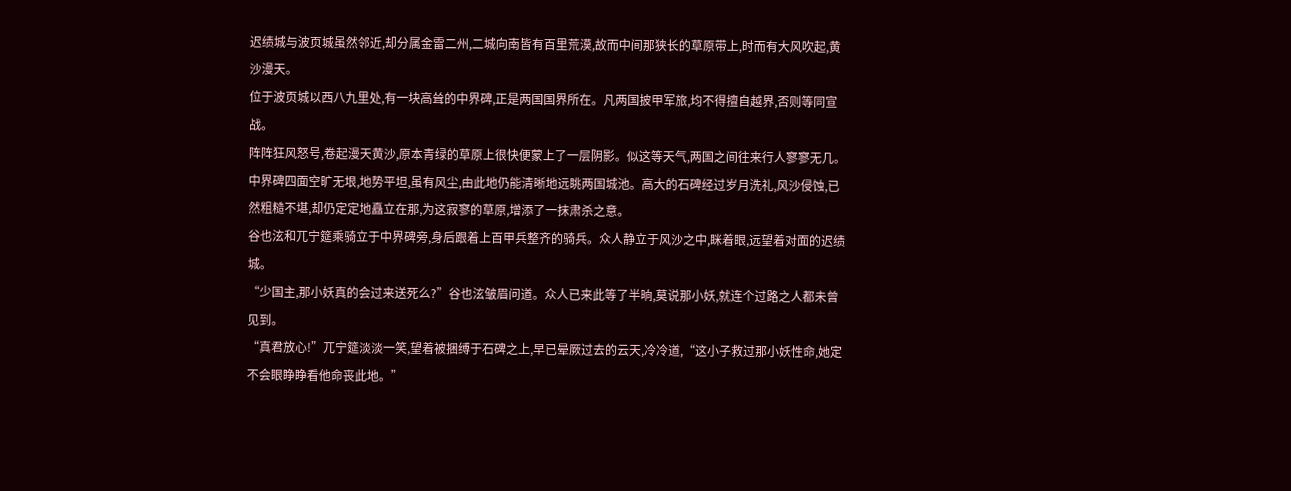迟绩城与波页城虽然邻近,却分属金雷二州,二城向南皆有百里荒漠,故而中间那狭长的草原带上,时而有大风吹起,黄沙漫天。
位于波页城以西八九里处,有一块高耸的中界碑,正是两国国界所在。凡两国披甲军旅,均不得擅自越界,否则等同宣战。
阵阵狂风怒号,卷起漫天黄沙,原本青绿的草原上很快便蒙上了一层阴影。似这等天气,两国之间往来行人寥寥无几。中界碑四面空旷无垠,地势平坦,虽有风尘,由此地仍能清晰地远眺两国城池。高大的石碑经过岁月洗礼,风沙侵蚀,已然粗糙不堪,却仍定定地矗立在那,为这寂寥的草原,增添了一抹肃杀之意。
谷也泫和兀宁筵乘骑立于中界碑旁,身后跟着上百甲兵整齐的骑兵。众人静立于风沙之中,眯着眼,远望着对面的迟绩城。
“少国主,那小妖真的会过来送死么?”谷也泫皱眉问道。众人已来此等了半晌,莫说那小妖,就连个过路之人都未曾见到。
“真君放心!”兀宁筵淡淡一笑,望着被捆缚于石碑之上,早已晕厥过去的云天,冷冷道,“这小子救过那小妖性命,她定不会眼睁睁看他命丧此地。”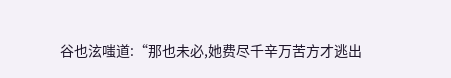谷也泫嗤道:“那也未必,她费尽千辛万苦方才逃出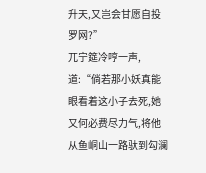升天,又岂会甘愿自投罗网?”
兀宁筵冷哼一声,道:“倘若那小妖真能眼看着这小子去死,她又何必费尽力气,将他从鱼峒山一路驮到勾澜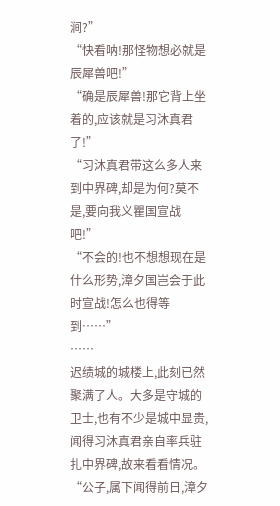涧?”
“快看呐!那怪物想必就是辰犀兽吧!”
“确是辰犀兽!那它背上坐着的,应该就是习沐真君了!”
“习沐真君带这么多人来到中界碑,却是为何?莫不是,要向我义瞿国宣战吧!”
“不会的!也不想想现在是什么形势,漳夕国岂会于此时宣战!怎么也得等到……”
……
迟绩城的城楼上,此刻已然聚满了人。大多是守城的卫士,也有不少是城中显贵,闻得习沐真君亲自率兵驻扎中界碑,故来看看情况。
“公子,属下闻得前日,漳夕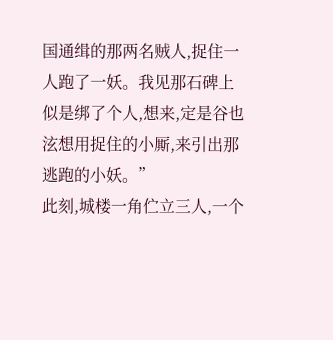国通缉的那两名贼人,捉住一人跑了一妖。我见那石碑上似是绑了个人,想来,定是谷也泫想用捉住的小厮,来引出那逃跑的小妖。”
此刻,城楼一角伫立三人,一个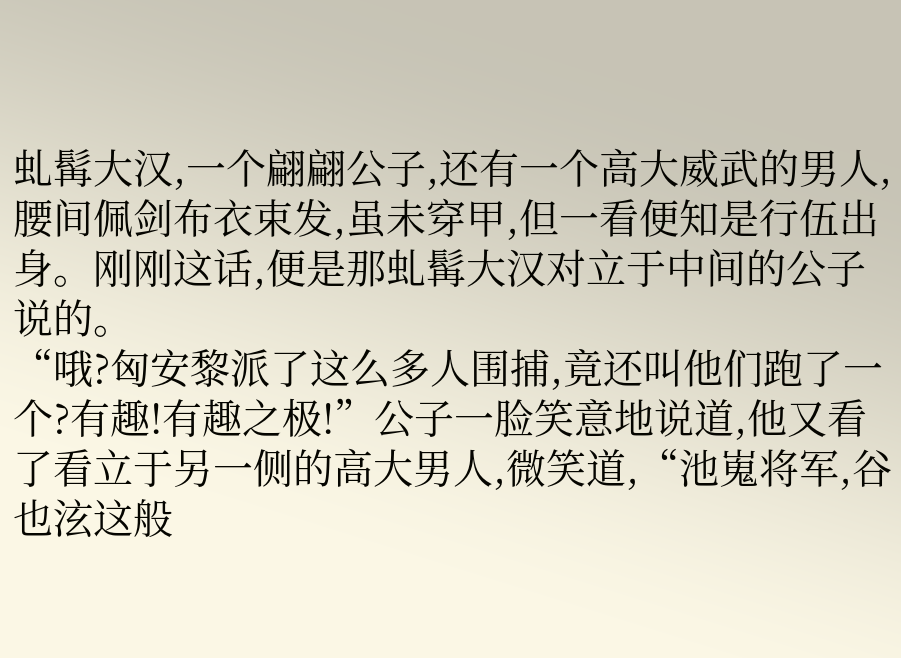虬髯大汉,一个翩翩公子,还有一个高大威武的男人,腰间佩剑布衣束发,虽未穿甲,但一看便知是行伍出身。刚刚这话,便是那虬髯大汉对立于中间的公子说的。
“哦?匈安黎派了这么多人围捕,竟还叫他们跑了一个?有趣!有趣之极!”公子一脸笑意地说道,他又看了看立于另一侧的高大男人,微笑道,“池嵬将军,谷也泫这般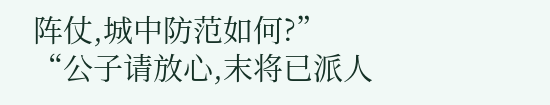阵仗,城中防范如何?”
“公子请放心,末将已派人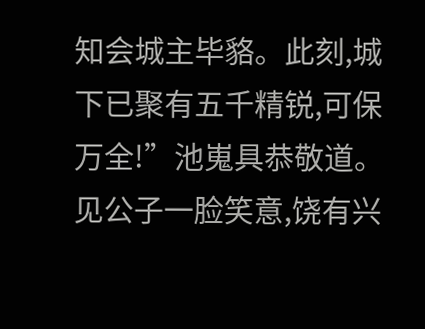知会城主毕貉。此刻,城下已聚有五千精锐,可保万全!”池嵬具恭敬道。见公子一脸笑意,饶有兴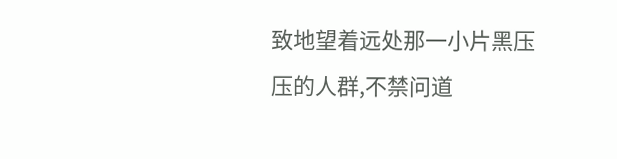致地望着远处那一小片黑压压的人群,不禁问道